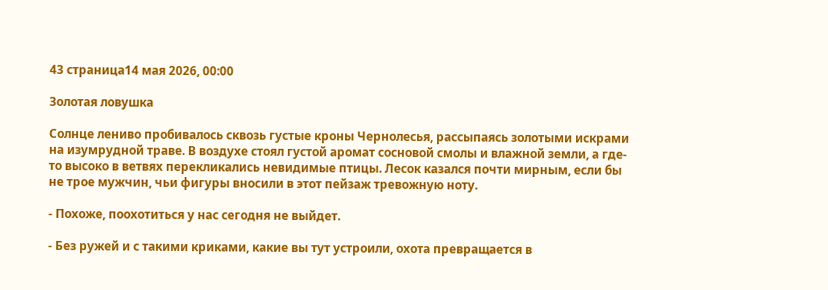43 страница14 мая 2026, 00:00

Золотая ловушка

Солнце лениво пробивалось сквозь густые кроны Чернолесья, рассыпаясь золотыми искрами на изумрудной траве. В воздухе стоял густой аромат сосновой смолы и влажной земли, а где-то высоко в ветвях перекликались невидимые птицы. Лесок казался почти мирным, если бы не трое мужчин, чьи фигуры вносили в этот пейзаж тревожную ноту.

- Похоже, поохотиться у нас сегодня не выйдет.

- Без ружей и с такими криками, какие вы тут устроили, охота превращается в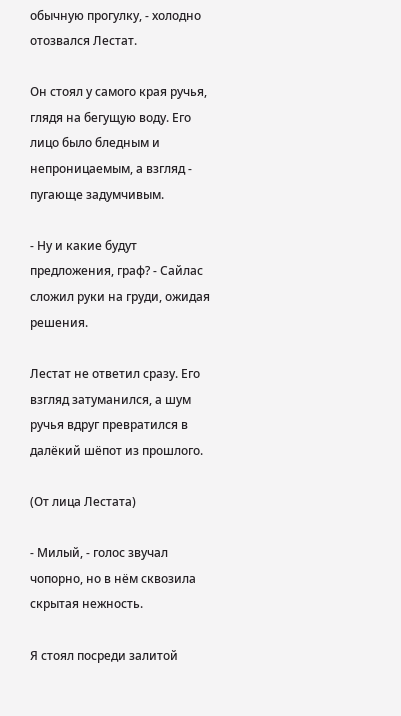обычную прогулку, - холодно отозвался Лестат.

Он стоял у самого края ручья, глядя на бегущую воду. Его лицо было бледным и непроницаемым, а взгляд - пугающе задумчивым.

- Ну и какие будут предложения, граф? - Сайлас сложил руки на груди, ожидая решения.

Лестат не ответил сразу. Его взгляд затуманился, а шум ручья вдруг превратился в далёкий шёпот из прошлого.

(От лица Лестата)

- Милый, - голос звучал чопорно, но в нём сквозила скрытая нежность.

Я стоял посреди залитой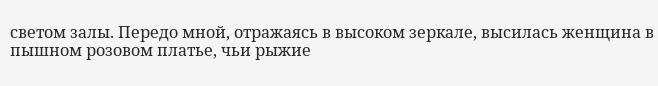светом залы. Передо мной, отражаясь в высоком зеркале, высилась женщина в пышном розовом платье, чьи рыжие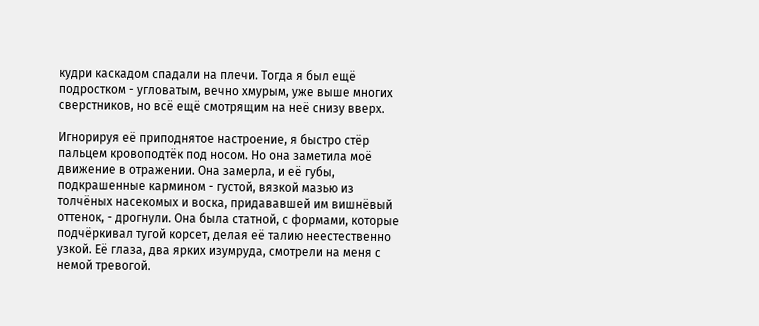кудри каскадом спадали на плечи. Тогда я был ещё подростком - угловатым, вечно хмурым, уже выше многих сверстников, но всё ещё смотрящим на неё снизу вверх.

Игнорируя её приподнятое настроение, я быстро стёр пальцем кровоподтёк под носом. Но она заметила моё движение в отражении. Она замерла, и её губы, подкрашенные кармином - густой, вязкой мазью из толчёных насекомых и воска, придававшей им вишнёвый оттенок, - дрогнули. Она была статной, с формами, которые подчёркивал тугой корсет, делая её талию неестественно узкой. Её глаза, два ярких изумруда, смотрели на меня с немой тревогой.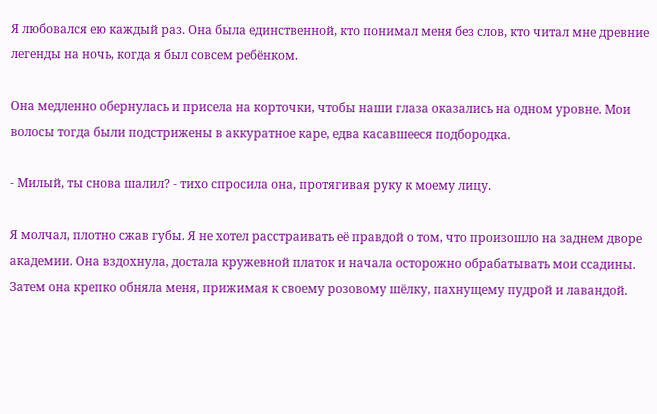Я любовался ею каждый раз. Она была единственной, кто понимал меня без слов, кто читал мне древние легенды на ночь, когда я был совсем ребёнком.

Она медленно обернулась и присела на корточки, чтобы наши глаза оказались на одном уровне. Мои волосы тогда были подстрижены в аккуратное каре, едва касавшееся подбородка.

- Милый, ты снова шалил? - тихо спросила она, протягивая руку к моему лицу.

Я молчал, плотно сжав губы. Я не хотел расстраивать её правдой о том, что произошло на заднем дворе академии. Она вздохнула, достала кружевной платок и начала осторожно обрабатывать мои ссадины. Затем она крепко обняла меня, прижимая к своему розовому шёлку, пахнущему пудрой и лавандой.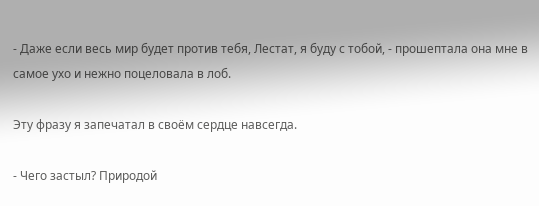- Даже если весь мир будет против тебя, Лестат, я буду с тобой, - прошептала она мне в самое ухо и нежно поцеловала в лоб.

Эту фразу я запечатал в своём сердце навсегда.

- Чего застыл? Природой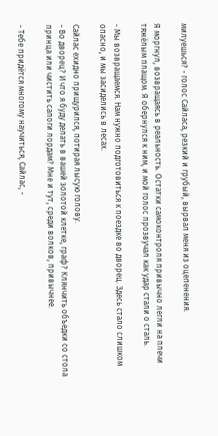милуешься? - голос Сайласа, резкий и грубый, вырвал меня из оцепенения.

Я моргнул, возвращаясь в реальность. Остатки самоконтроля привычно легли на плечи тяжёлым плащом. Я обернулся к ним, и мой голос прозвучал как удар стали о сталь.

- Мы возвращаемся. Нам нужно подготовиться к поездке во дворец. Здесь стало слишком опасно, и мы засиделись в лесах.

Сайлас ехидно прищурился, потирая лысую голову.
- Во дворец? И что я буду делать в вашей золотой клетке, граф? Клянчить объедки со стола принца или чистить сапоги лордам? Мне и тут, среди волков, привычнее.

- Тебе придётся многому научиться, Сайлас, -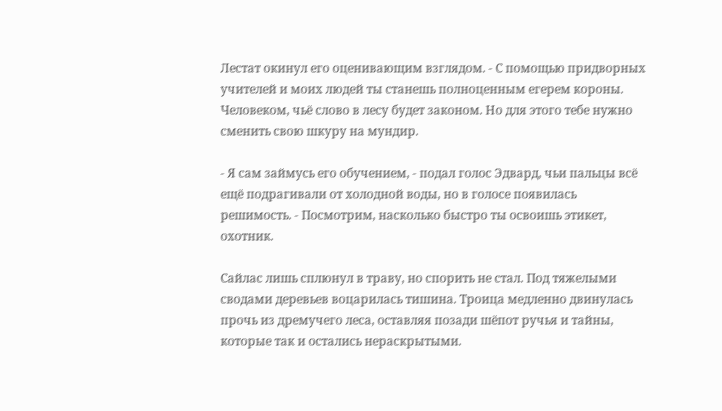Лестат окинул его оценивающим взглядом. - С помощью придворных учителей и моих людей ты станешь полноценным егерем короны. Человеком, чьё слово в лесу будет законом. Но для этого тебе нужно сменить свою шкуру на мундир.

- Я сам займусь его обучением, - подал голос Эдвард, чьи пальцы всё ещё подрагивали от холодной воды, но в голосе появилась решимость. - Посмотрим, насколько быстро ты освоишь этикет, охотник.

Сайлас лишь сплюнул в траву, но спорить не стал. Под тяжелыми сводами деревьев воцарилась тишина. Троица медленно двинулась прочь из дремучего леса, оставляя позади шёпот ручья и тайны, которые так и остались нераскрытыми.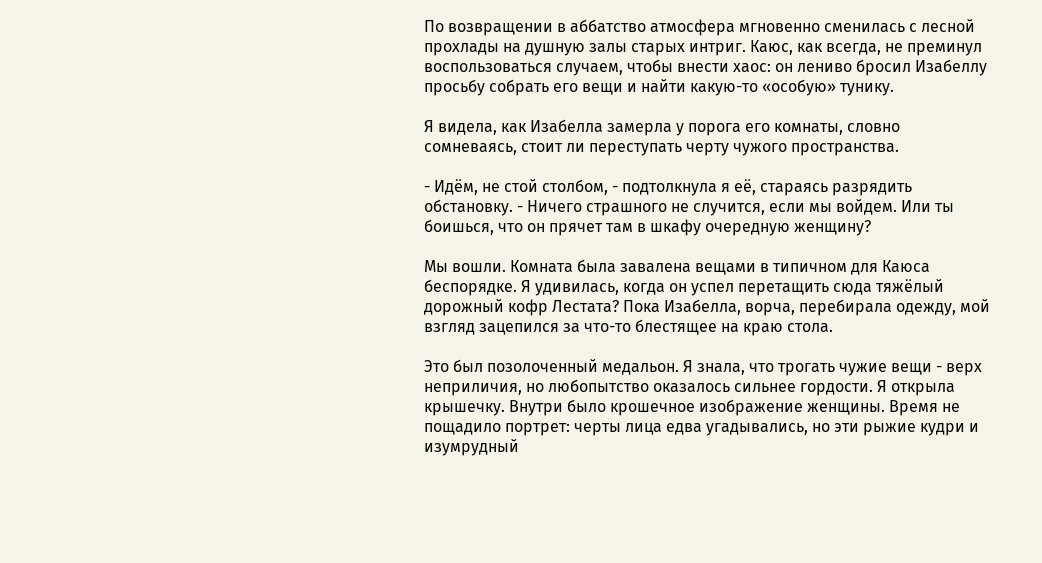По возвращении в аббатство атмосфера мгновенно сменилась с лесной прохлады на душную залы старых интриг. Каюс, как всегда, не преминул воспользоваться случаем, чтобы внести хаос: он лениво бросил Изабеллу просьбу собрать его вещи и найти какую-то «особую» тунику.

Я видела, как Изабелла замерла у порога его комнаты, словно сомневаясь, стоит ли переступать черту чужого пространства.

- Идём, не стой столбом, - подтолкнула я её, стараясь разрядить обстановку. - Ничего страшного не случится, если мы войдем. Или ты боишься, что он прячет там в шкафу очередную женщину?

Мы вошли. Комната была завалена вещами в типичном для Каюса беспорядке. Я удивилась, когда он успел перетащить сюда тяжёлый дорожный кофр Лестата? Пока Изабелла, ворча, перебирала одежду, мой взгляд зацепился за что-то блестящее на краю стола.

Это был позолоченный медальон. Я знала, что трогать чужие вещи - верх неприличия, но любопытство оказалось сильнее гордости. Я открыла крышечку. Внутри было крошечное изображение женщины. Время не пощадило портрет: черты лица едва угадывались, но эти рыжие кудри и изумрудный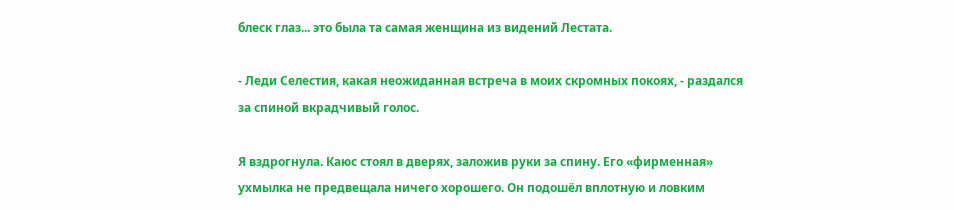блеск глаз... это была та самая женщина из видений Лестата.

- Леди Селестия, какая неожиданная встреча в моих скромных покоях, - раздался за спиной вкрадчивый голос.

Я вздрогнула. Каюс стоял в дверях, заложив руки за спину. Его «фирменная» ухмылка не предвещала ничего хорошего. Он подошёл вплотную и ловким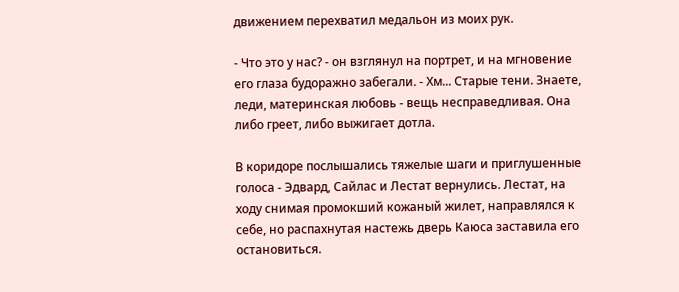движением перехватил медальон из моих рук.

- Что это у нас? - он взглянул на портрет, и на мгновение его глаза будоражно забегали. - Хм... Старые тени. Знаете, леди, материнская любовь - вещь несправедливая. Она либо греет, либо выжигает дотла.

В коридоре послышались тяжелые шаги и приглушенные голоса - Эдвард, Сайлас и Лестат вернулись. Лестат, на ходу снимая промокший кожаный жилет, направлялся к себе, но распахнутая настежь дверь Каюса заставила его остановиться.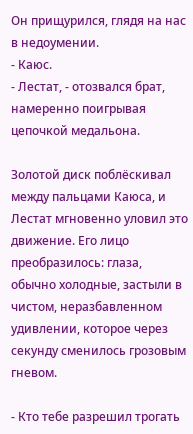Он прищурился, глядя на нас в недоумении.
- Каюс.
- Лестат, - отозвался брат, намеренно поигрывая цепочкой медальона.

Золотой диск поблёскивал между пальцами Каюса, и Лестат мгновенно уловил это движение. Его лицо преобразилось: глаза, обычно холодные, застыли в чистом, неразбавленном удивлении, которое через секунду сменилось грозовым гневом.

- Кто тебе разрешил трогать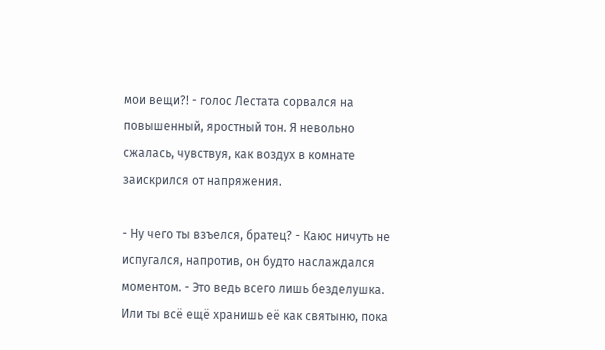мои вещи?! - голос Лестата сорвался на повышенный, яростный тон. Я невольно сжалась, чувствуя, как воздух в комнате заискрился от напряжения.

- Ну чего ты взъелся, братец? - Каюс ничуть не испугался, напротив, он будто наслаждался моментом. - Это ведь всего лишь безделушка. Или ты всё ещё хранишь её как святыню, пока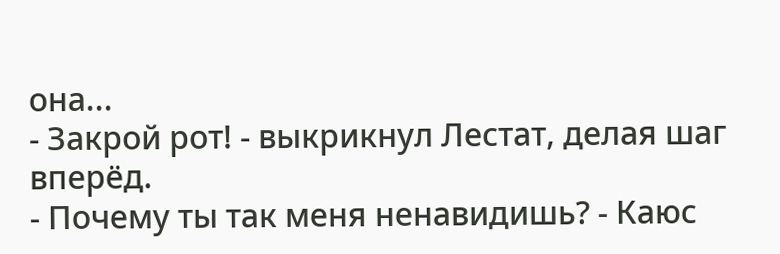она...
- Закрой рот! - выкрикнул Лестат, делая шаг вперёд.
- Почему ты так меня ненавидишь? - Каюс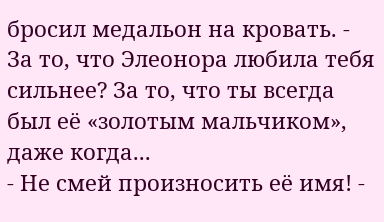бросил медальон на кровать. - За то, что Элеонора любила тебя сильнее? За то, что ты всегда был её «золотым мальчиком», даже когда...
- Не смей произносить её имя! -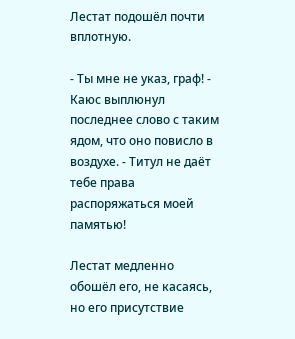Лестат подошёл почти вплотную.

- Ты мне не указ, граф! - Каюс выплюнул последнее слово с таким ядом, что оно повисло в воздухе. - Титул не даёт тебе права распоряжаться моей памятью!

Лестат медленно обошёл его, не касаясь, но его присутствие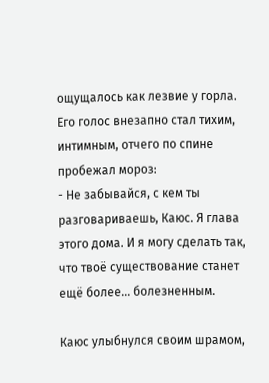ощущалось как лезвие у горла. Его голос внезапно стал тихим, интимным, отчего по спине пробежал мороз:
- Не забывайся, с кем ты разговариваешь, Каюс. Я глава этого дома. И я могу сделать так, что твоё существование станет ещё более... болезненным.

Каюс улыбнулся своим шрамом,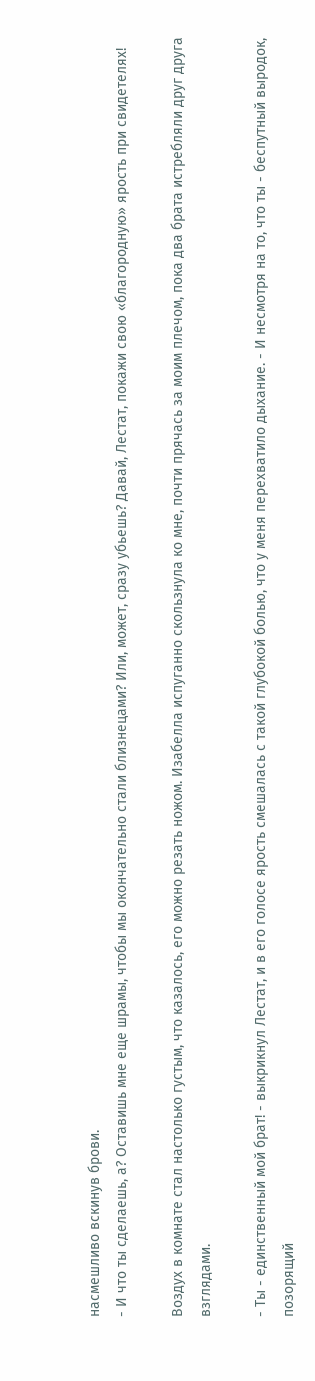насмешливо вскинув брови.
- И что ты сделаешь, а? Оставишь мне еще шрамы, чтобы мы окончательно стали близнецами? Или, может, сразу убьешь? Давай, Лестат, покажи свою «благородную» ярость при свидетелях!

Воздух в комнате стал настолько густым, что казалось, его можно резать ножом. Изабелла испуганно скользнула ко мне, почти прячась за моим плечом, пока два брата истребляли друг друга взглядами.

- Ты - единственный мой брат! - выкрикнул Лестат, и в его голосе ярость смешалась с такой глубокой болью, что у меня перехватило дыхание. - И несмотря на то, что ты - беспутный выродок, позорящий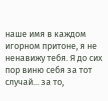наше имя в каждом игорном притоне, я не ненавижу тебя. Я до сих пор виню себя за тот случай... за то,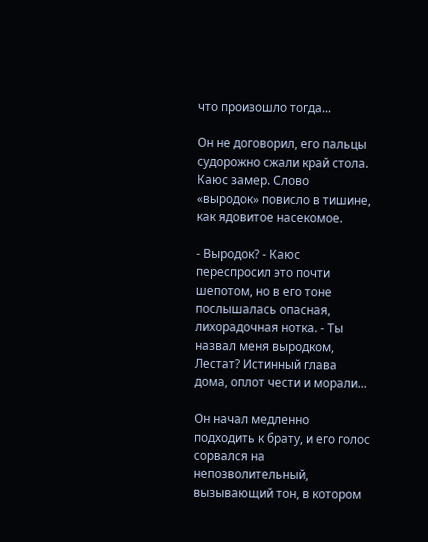что произошло тогда...

Он не договорил, его пальцы судорожно сжали край стола. Каюс замер. Слово «выродок» повисло в тишине, как ядовитое насекомое.

- Выродок? - Каюс переспросил это почти шепотом, но в его тоне послышалась опасная, лихорадочная нотка. - Ты назвал меня выродком, Лестат? Истинный глава дома, оплот чести и морали...

Он начал медленно подходить к брату, и его голос сорвался на непозволительный, вызывающий тон, в котором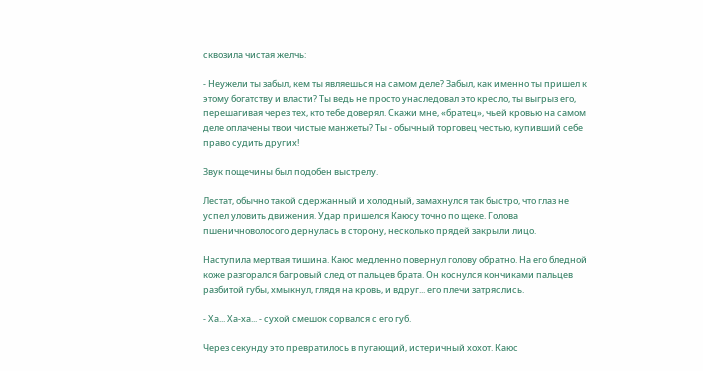сквозила чистая желчь:

- Неужели ты забыл, кем ты являешься на самом деле? Забыл, как именно ты пришел к этому богатству и власти? Ты ведь не просто унаследовал это кресло, ты выгрыз его, перешагивая через тех, кто тебе доверял. Скажи мне, «братец», чьей кровью на самом деле оплачены твои чистые манжеты? Ты - обычный торговец честью, купивший себе право судить других!

Звук пощечины был подобен выстрелу.

Лестат, обычно такой сдержанный и холодный, замахнулся так быстро, что глаз не успел уловить движения. Удар пришелся Каюсу точно по щеке. Голова пшеничноволосого дернулась в сторону, несколько прядей закрыли лицо.

Наступила мертвая тишина. Каюс медленно повернул голову обратно. На его бледной коже разгорался багровый след от пальцев брата. Он коснулся кончиками пальцев разбитой губы, хмыкнул, глядя на кровь, и вдруг... его плечи затряслись.

- Ха... Ха-ха... - сухой смешок сорвался с его губ.

Через секунду это превратилось в пугающий, истеричный хохот. Каюс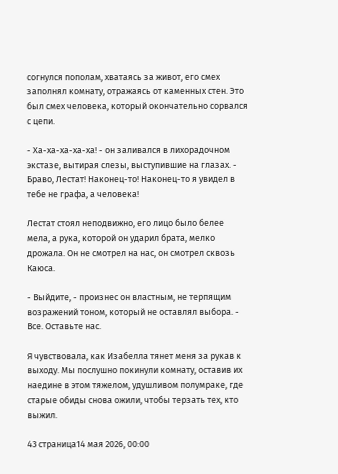согнулся пополам, хватаясь за живот, его смех заполнял комнату, отражаясь от каменных стен. Это был смех человека, который окончательно сорвался с цепи.

- Ха-ха-ха-ха-ха! - он заливался в лихорадочном экстазе, вытирая слезы, выступившие на глазах. - Браво, Лестат! Наконец-то! Наконец-то я увидел в тебе не графа, а человека!

Лестат стоял неподвижно, его лицо было белее мела, а рука, которой он ударил брата, мелко дрожала. Он не смотрел на нас, он смотрел сквозь Каюса.

- Выйдите, - произнес он властным, не терпящим возражений тоном, который не оставлял выбора. - Все. Оставьте нас.

Я чувствовала, как Изабелла тянет меня за рукав к выходу. Мы послушно покинули комнату, оставив их наедине в этом тяжелом, удушливом полумраке, где старые обиды снова ожили, чтобы терзать тех, кто выжил.

43 страница14 мая 2026, 00:00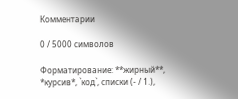Комментарии

0 / 5000 символов

Форматирование: **жирный**, *курсив*, `код`, списки (- / 1.),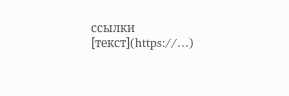ссылки [текст](https://…)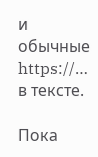и обычные https://… в тексте.

Пока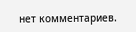нет комментариев.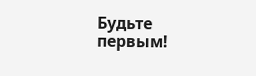Будьте первым!